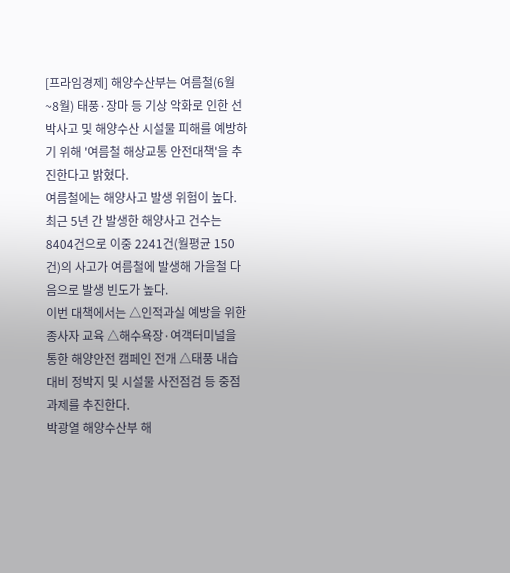[프라임경제] 해양수산부는 여름철(6월~8월) 태풍·장마 등 기상 악화로 인한 선박사고 및 해양수산 시설물 피해를 예방하기 위해 '여름철 해상교통 안전대책'을 추진한다고 밝혔다.
여름철에는 해양사고 발생 위험이 높다. 최근 5년 간 발생한 해양사고 건수는 8404건으로 이중 2241건(월평균 150건)의 사고가 여름철에 발생해 가을철 다음으로 발생 빈도가 높다.
이번 대책에서는 △인적과실 예방을 위한 종사자 교육 △해수욕장·여객터미널을 통한 해양안전 캠페인 전개 △태풍 내습 대비 정박지 및 시설물 사전점검 등 중점 과제를 추진한다.
박광열 해양수산부 해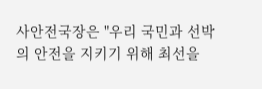사안전국장은 "우리 국민과 선박의 안전을 지키기 위해 최선을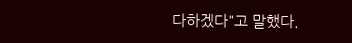다하겠다"고 말했다.